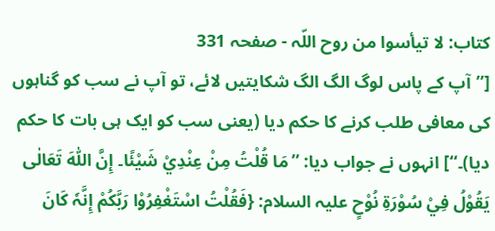کتاب: لا تیأسوا من روح اللّہ - صفحہ 331
[’’آپ کے پاس لوگ الگ الگ شکایتیں لائے، تو آپ نے سب کو گناہوں کی معافی طلب کرنے کا حکم دیا (یعنی سب کو ایک ہی بات کا حکم دیا)۔‘‘] انہوں نے جواب دیا: ’’مَا قُلْتُ مِنْ عِنْدِيْ شَیْئًا۔ إِنَّ اللّٰہَ تَعَالٰی یَقُوْلُ فِيْ سُوْرَۃِ نُوْحٍ علیہ السلام: {فَقُلْتُ اسْتَغْفِرُوْا رَبَّکُمْ إِنَّہٗ کَانَ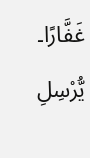غَفَّارًا۔ یُّرْسِلِ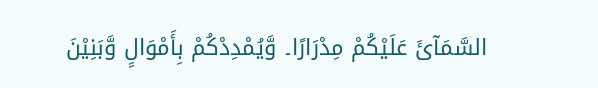السَّمَآئَ عَلَیْکُمْ مِدْرَارًا۔ وَّیُمْدِدْکُمْ بِأَمْوَالٍ وَّبَنِیْنَ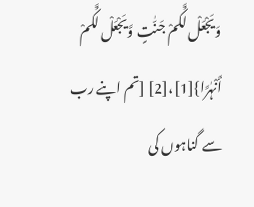وَیَجْعَلْ لَّکُمْ جَنّٰتٍ وَّیَجْعَلْ لَّکُمْ أَنْہٰرًا}[1]،[2] [تم اپنے رب سے گناہوں کی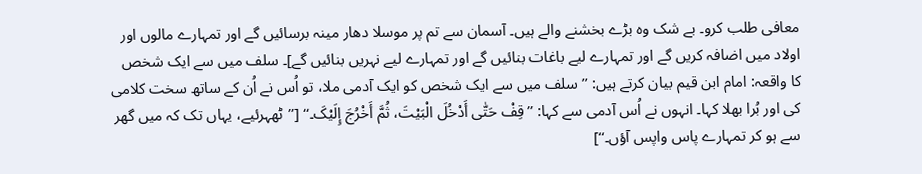معافی طلب کرو۔ بے شک وہ بڑے بخشنے والے ہیں۔ آسمان سے تم پر موسلا دھار مینہ برسائیں گے اور تمہارے مالوں اور اولاد میں اضافہ کریں گے اور تمہارے لیے باغات بنائیں گے اور تمہارے لیے نہریں بنائیں گے]۔ سلف میں سے ایک شخص کا واقعہ: امام ابن قیم بیان کرتے ہیں: ’’سلف میں سے ایک شخص کو ایک آدمی ملا، تو اُس نے اُن کے ساتھ سخت کلامی کی اور بُرا بھلا کہا۔ انہوں نے اُس آدمی سے کہا: ’’قِفْ حَتّٰی أَدْخُلَ الْبَیْتَ، ثُمَّ أَخْرُجَ إِلَیْکَ۔‘‘ [’’ٹھہرئیے، یہاں تک کہ میں گھر سے ہو کر تمہارے پاس واپس آؤں۔‘‘]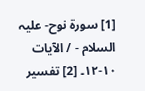[1] سورۃ نوح- علیہ السلام - / الآیات ۱۰-۱۲۔ [2] تفسیر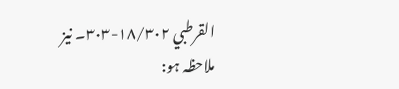القرطبي ۱۸/۳۰۲-۳۰۳۔ نیز ملاحظہ ہو: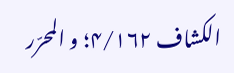الکشاف ۴/۱۶۲؛ و المحرّر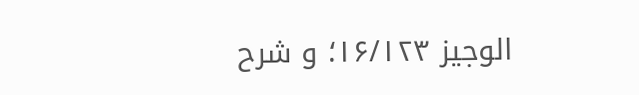الوجیز ۱۶/۱۲۳؛ و شرح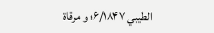الطیبي ۶/۱۸۴۷؛ و مرقاۃ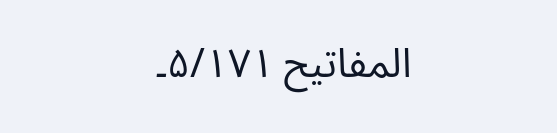المفاتیح ۵/۱۷۱۔